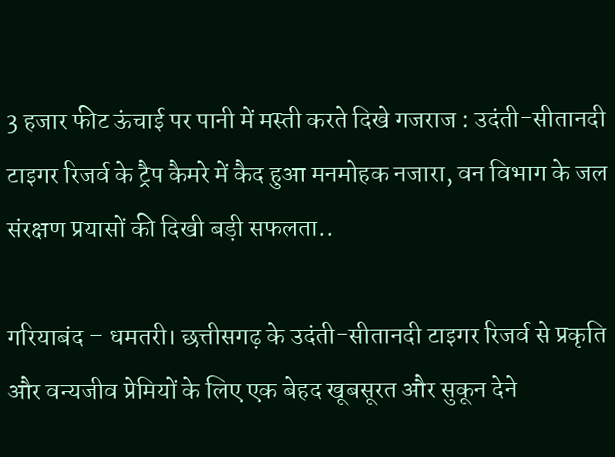3 हजार फीट ऊंचाई पर पानी में मस्ती करते दिखे गजराज : उदंती-सीतानदी टाइगर रिजर्व के ट्रैप कैमरे में कैद हुआ मनमोहक नजारा, वन विभाग के जल संरक्षण प्रयासों की दिखी बड़ी सफलता..

गरियाबंद – धमतरी। छत्तीसगढ़ के उदंती-सीतानदी टाइगर रिजर्व से प्रकृति और वन्यजीव प्रेमियों के लिए एक बेहद खूबसूरत और सुकून देने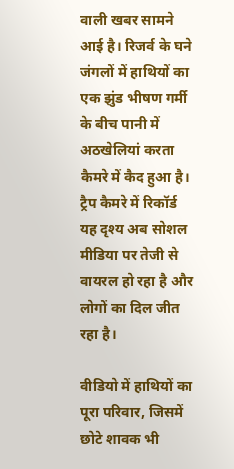वाली खबर सामने आई है। रिजर्व के घने जंगलों में हाथियों का एक झुंड भीषण गर्मी के बीच पानी में अठखेलियां करता कैमरे में कैद हुआ है। ट्रैप कैमरे में रिकॉर्ड यह दृश्य अब सोशल मीडिया पर तेजी से वायरल हो रहा है और लोगों का दिल जीत रहा है।

वीडियो में हाथियों का पूरा परिवार, जिसमें छोटे शावक भी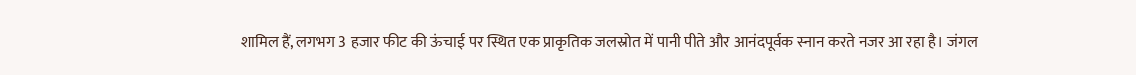शामिल हैं, लगभग 3 हजार फीट की ऊंचाई पर स्थित एक प्राकृतिक जलस्रोत में पानी पीते और आनंदपूर्वक स्नान करते नजर आ रहा है। जंगल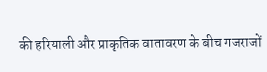की हरियाली और प्राकृतिक वातावरण के बीच गजराजों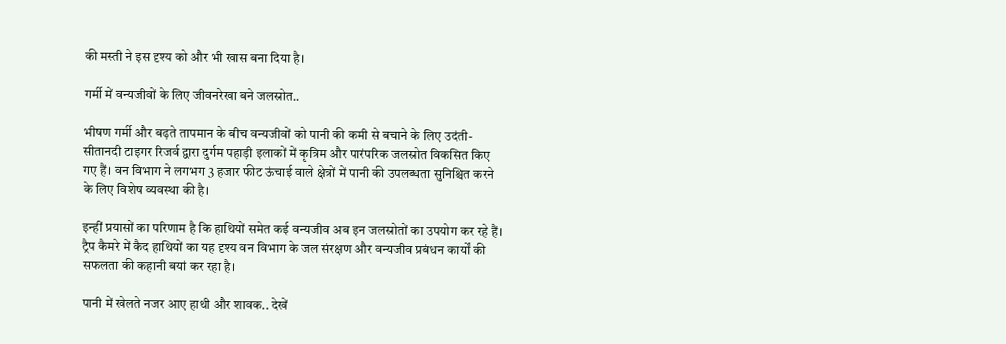की मस्ती ने इस दृश्य को और भी खास बना दिया है।

गर्मी में वन्यजीवों के लिए जीवनरेखा बने जलस्रोत..

भीषण गर्मी और बढ़ते तापमान के बीच वन्यजीवों को पानी की कमी से बचाने के लिए उदंती-सीतानदी टाइगर रिजर्व द्वारा दुर्गम पहाड़ी इलाकों में कृत्रिम और पारंपरिक जलस्रोत विकसित किए गए हैं। वन विभाग ने लगभग 3 हजार फीट ऊंचाई वाले क्षेत्रों में पानी की उपलब्धता सुनिश्चित करने के लिए विशेष व्यवस्था की है।

इन्हीं प्रयासों का परिणाम है कि हाथियों समेत कई वन्यजीव अब इन जलस्रोतों का उपयोग कर रहे हैं। ट्रैप कैमरे में कैद हाथियों का यह दृश्य वन विभाग के जल संरक्षण और वन्यजीव प्रबंधन कार्यों की सफलता की कहानी बयां कर रहा है।

पानी में खेलते नजर आए हाथी और शावक.. देखें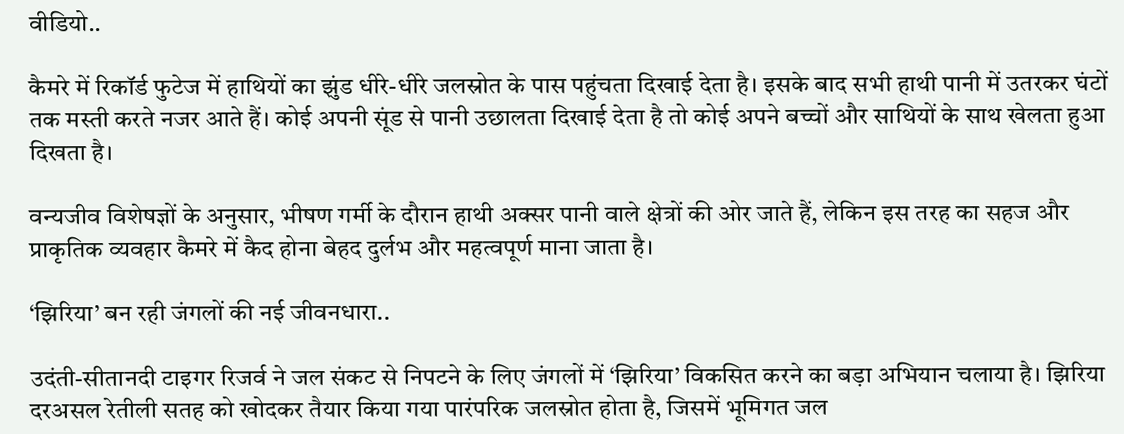वीडियो..

कैमरे में रिकॉर्ड फुटेज में हाथियों का झुंड धीरे-धीरे जलस्रोत के पास पहुंचता दिखाई देता है। इसके बाद सभी हाथी पानी में उतरकर घंटों तक मस्ती करते नजर आते हैं। कोई अपनी सूंड से पानी उछालता दिखाई देता है तो कोई अपने बच्चों और साथियों के साथ खेलता हुआ दिखता है।

वन्यजीव विशेषज्ञों के अनुसार, भीषण गर्मी के दौरान हाथी अक्सर पानी वाले क्षेत्रों की ओर जाते हैं, लेकिन इस तरह का सहज और प्राकृतिक व्यवहार कैमरे में कैद होना बेहद दुर्लभ और महत्वपूर्ण माना जाता है।

‘झिरिया’ बन रही जंगलों की नई जीवनधारा..

उदंती-सीतानदी टाइगर रिजर्व ने जल संकट से निपटने के लिए जंगलों में ‘झिरिया’ विकसित करने का बड़ा अभियान चलाया है। झिरिया दरअसल रेतीली सतह को खोदकर तैयार किया गया पारंपरिक जलस्रोत होता है, जिसमें भूमिगत जल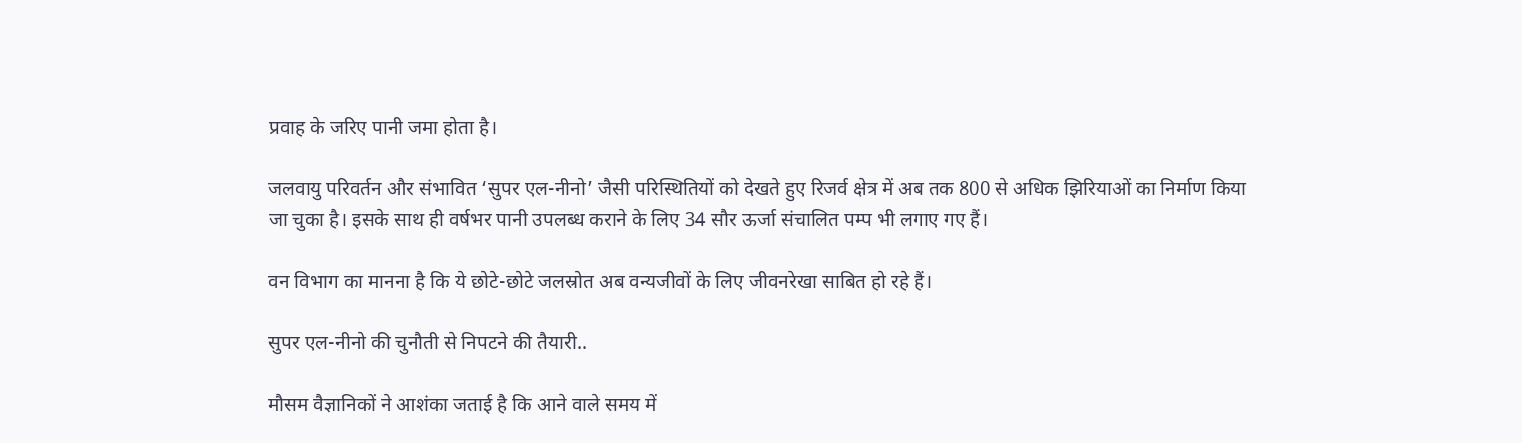प्रवाह के जरिए पानी जमा होता है।

जलवायु परिवर्तन और संभावित ‘सुपर एल-नीनो’ जैसी परिस्थितियों को देखते हुए रिजर्व क्षेत्र में अब तक 800 से अधिक झिरियाओं का निर्माण किया जा चुका है। इसके साथ ही वर्षभर पानी उपलब्ध कराने के लिए 34 सौर ऊर्जा संचालित पम्प भी लगाए गए हैं।

वन विभाग का मानना है कि ये छोटे-छोटे जलस्रोत अब वन्यजीवों के लिए जीवनरेखा साबित हो रहे हैं।

सुपर एल-नीनो की चुनौती से निपटने की तैयारी..

मौसम वैज्ञानिकों ने आशंका जताई है कि आने वाले समय में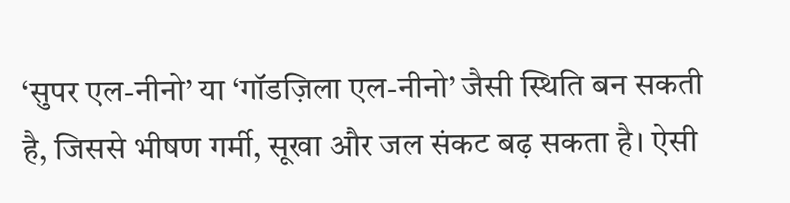‘सुपर एल-नीनो’ या ‘गॉडज़िला एल-नीनो’ जैसी स्थिति बन सकती है, जिससे भीषण गर्मी, सूखा और जल संकट बढ़ सकता है। ऐसी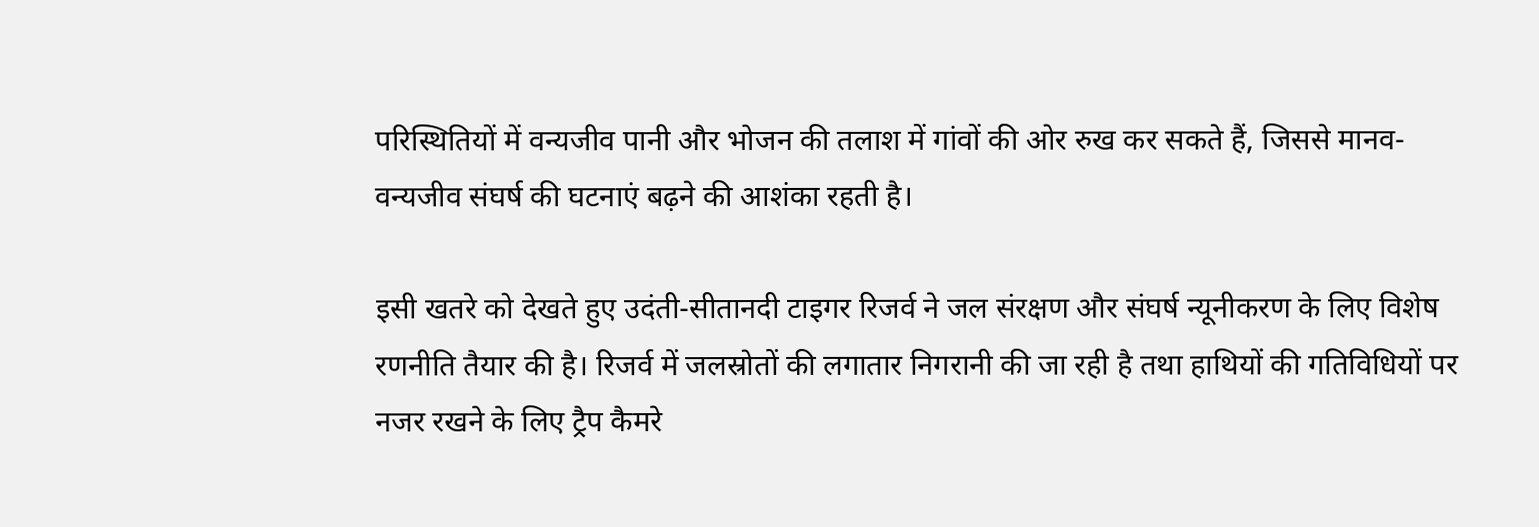परिस्थितियों में वन्यजीव पानी और भोजन की तलाश में गांवों की ओर रुख कर सकते हैं, जिससे मानव-वन्यजीव संघर्ष की घटनाएं बढ़ने की आशंका रहती है।

इसी खतरे को देखते हुए उदंती-सीतानदी टाइगर रिजर्व ने जल संरक्षण और संघर्ष न्यूनीकरण के लिए विशेष रणनीति तैयार की है। रिजर्व में जलस्रोतों की लगातार निगरानी की जा रही है तथा हाथियों की गतिविधियों पर नजर रखने के लिए ट्रैप कैमरे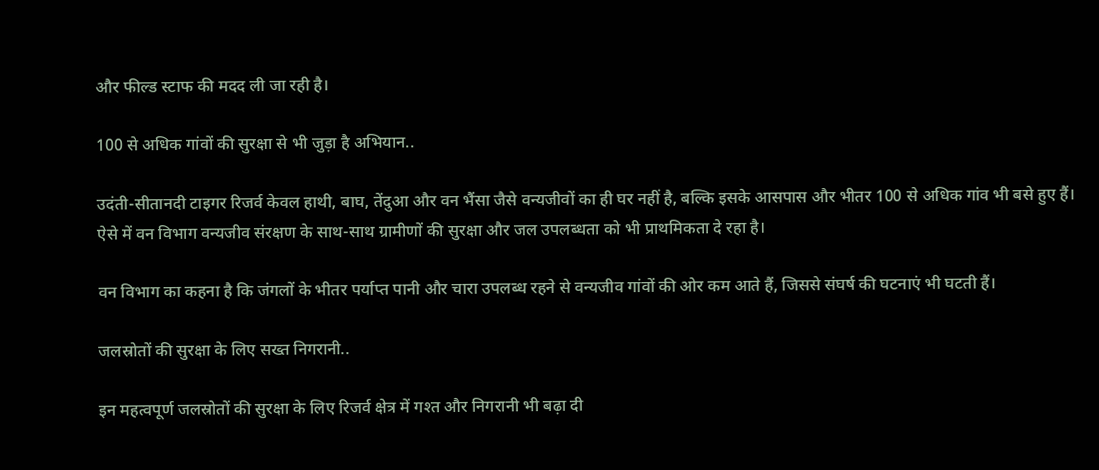और फील्ड स्टाफ की मदद ली जा रही है।

100 से अधिक गांवों की सुरक्षा से भी जुड़ा है अभियान..

उदंती-सीतानदी टाइगर रिजर्व केवल हाथी, बाघ, तेंदुआ और वन भैंसा जैसे वन्यजीवों का ही घर नहीं है, बल्कि इसके आसपास और भीतर 100 से अधिक गांव भी बसे हुए हैं। ऐसे में वन विभाग वन्यजीव संरक्षण के साथ-साथ ग्रामीणों की सुरक्षा और जल उपलब्धता को भी प्राथमिकता दे रहा है।

वन विभाग का कहना है कि जंगलों के भीतर पर्याप्त पानी और चारा उपलब्ध रहने से वन्यजीव गांवों की ओर कम आते हैं, जिससे संघर्ष की घटनाएं भी घटती हैं।

जलस्रोतों की सुरक्षा के लिए सख्त निगरानी..

इन महत्वपूर्ण जलस्रोतों की सुरक्षा के लिए रिजर्व क्षेत्र में गश्त और निगरानी भी बढ़ा दी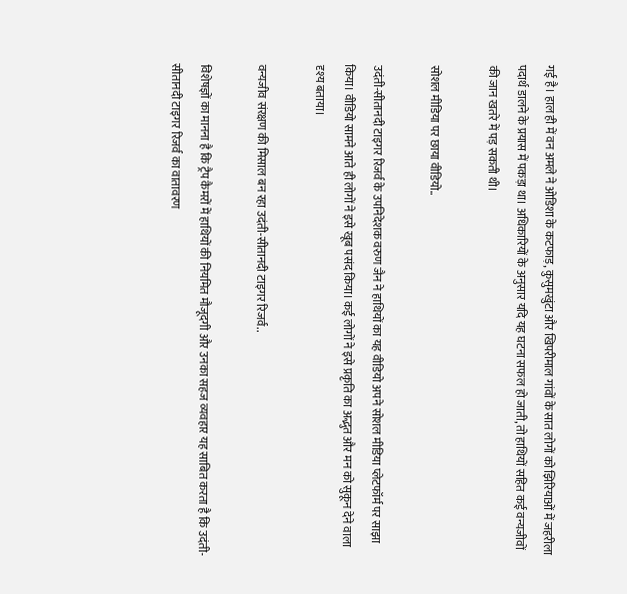गई है। हाल ही में वन अमले ने ओडिशा के कटफाड़, कुसुमखुंटा और खिपरीमाल गांवों के सात लोगों को झिरियाओं में जहरीला पदार्थ डालने के प्रयास में पकड़ा था। अधिकारियों के अनुसार यदि यह घटना सफल हो जाती, तो हाथियों सहित कई वन्यजीवों की जान खतरे में पड़ सकती थी।

सोशल मीडिया पर छाया वीडियो..

उदंती-सीतानदी टाइगर रिजर्व के उपनिदेशक वरुण जैन ने हाथियों का यह वीडियो अपने सोशल मीडिया प्लेटफॉर्म पर साझा किया। वीडियो सामने आते ही लोगों ने इसे खूब पसंद किया। कई लोगों ने इसे प्रकृति का अद्भुत और मन को सुकून देने वाला दृश्य बताया।

वन्यजीव संरक्षण की मिसाल बन रहा उदंती-सीतानदी टाइगर रिजर्व..

विशेषज्ञों का मानना है कि ट्रैप कैमरों में हाथियों की नियमित मौजूदगी और उनका सहज व्यवहार यह साबित करता है कि उदंती-सीतानदी टाइगर रिजर्व का वातावरण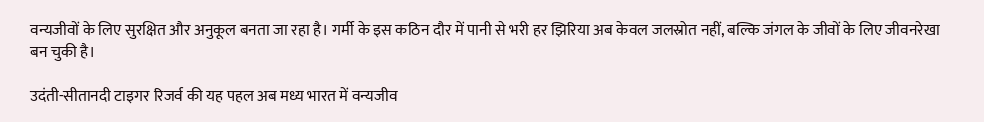वन्यजीवों के लिए सुरक्षित और अनुकूल बनता जा रहा है। गर्मी के इस कठिन दौर में पानी से भरी हर झिरिया अब केवल जलस्रोत नहीं, बल्कि जंगल के जीवों के लिए जीवनरेखा बन चुकी है।

उदंती-सीतानदी टाइगर रिजर्व की यह पहल अब मध्य भारत में वन्यजीव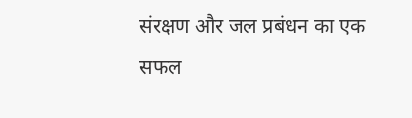संरक्षण और जल प्रबंधन का एक सफल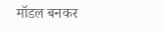मॉडल बनकर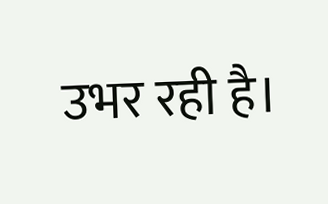उभर रही है।